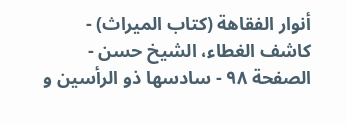أنوار الفقاهة (كتاب الميراث) - كاشف الغطاء، الشيخ حسن - الصفحة ٩٨ - سادسها ذو الرأسين و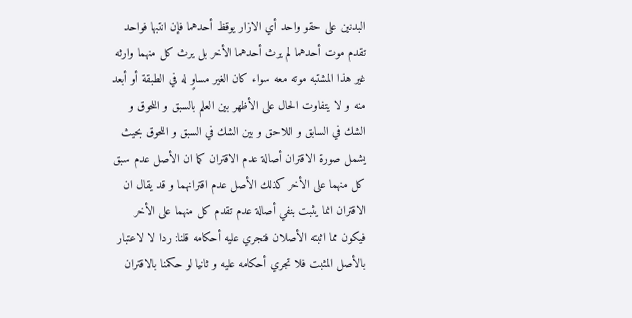البدنين على حقو واحد أي الازار يوقظ أحدهما فإن انتبها فواحد
تقدم موت أحدهما لم يرث أحدهما الأخر بل يرث كل منهما وارثه غير هذا المشتبه موته معه سواء كان الغير مساوٍ له في الطبقة أو أبعد منه و لا يتفاوت الحال على الأظهر بين العلم بالسبق و اللحوق و الشك في السابق و اللاحق و بين الشك في السبق و اللحوق بحيث يشمل صورة الاقتران أصالة عدم الاقتران كما ان الأصل عدم سبق كل منهما على الأخر كذلك الأصل عدم اقترانهما و قد يقال ان الاقتران انما يثبت بنفي أصالة عدم تقدم كل منهما على الأخر فيكون مما اثبته الأصلان فتجري عليه أحكامه قلنا: ردا لا لاعتبار بالأصل المثبت فلا تجري أحكامه عليه و ثانيا لو حكمنا بالاقتران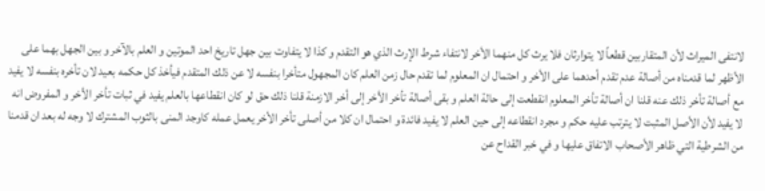لانتفى الميراث لأن المتقاربين قطعاً لا يتوارثان فلا يرث كل منهما الأخر لانتفاء شرط الإرث الذي هو التقدم و كذا لا يتفاوت بين جهل تاريخ احد الموتين و العلم بالآخر و بين الجهل بهما على الأظهر لما قدمناه من أصالة عدم تقدم أحدهما على الأخر و احتمال ان المعلوم لما تقدم حال زمن العلم كان المجهول متأخرا بنفسه لا عن ذلك المتقدم فيأخذ كل حكمه بعيد لان تأخره بنفسه لا يفيد مع أصالة تأخر ذلك عنه قلنا ان أصالة تأخر المعلوم انقطعت إلى حالة العلم و بقى أصالة تأخر الأخر إلى أخر الازمنة قلنا ذلك حق لو كان انقطاعها بالعلم يفيد في ثبات تأخر الأخر و المفروض انه لا يفيد لأن الأصل المثبت لا يترتب عليه حكم و مجرد انقطاعه إلى حين العلم لا يفيد فائدة و احتمال ان كلا من أصلى تأخر الأخر يعمل عمله كاوجد المنى بالثوب المشترك لا وجه له بعد ان قدمنا من الشرطية التي ظاهر الأصحاب الاتفاق عليها و في خبر القداح عن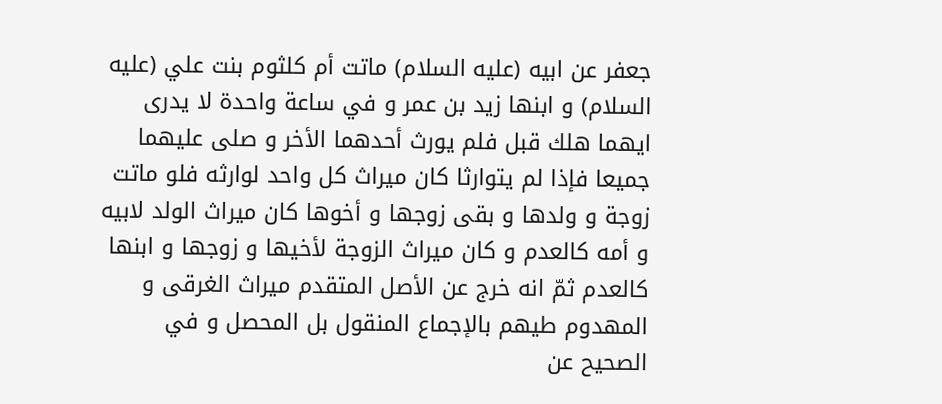جعفر عن ابيه (عليه السلام) ماتت أم كلثوم بنت علي (عليه السلام) و ابنها زيد بن عمر و في ساعة واحدة لا يدرى ايهما هلك قبل فلم يورث أحدهما الأخر و صلى عليهما جميعا فإذا لم يتوارثا كان ميراث كل واحد لوارثه فلو ماتت زوجة و ولدها و بقى زوجها و أخوها كان ميراث الولد لابيه و أمه كالعدم و كان ميراث الزوجة لأخيها و زوجها و ابنها كالعدم ثمّ انه خرج عن الأصل المتقدم ميراث الغرقى و المهدوم طيهم بالإجماع المنقول بل المحصل و في الصحيح عن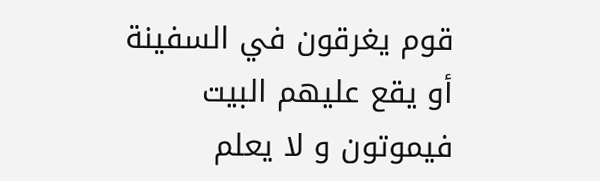قوم يغرقون في السفينة أو يقع عليهم البيت فيموتون و لا يعلم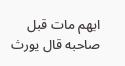ايهم مات قبل صاحبه قال يورث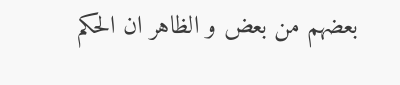بعضهم من بعض و الظاهر ان الحكم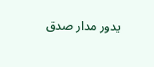يدور مدار صدق